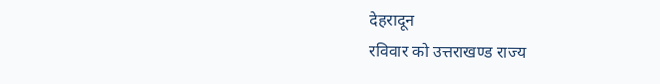देहरादून
रविवार को उत्तराखण्ड राज्य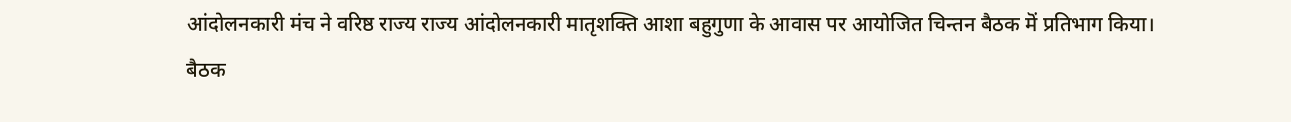आंदोलनकारी मंच ने वरिष्ठ राज्य राज्य आंदोलनकारी मातृशक्ति आशा बहुगुणा के आवास पर आयोजित चिन्तन बैठक मॆं प्रतिभाग किया।
बैठक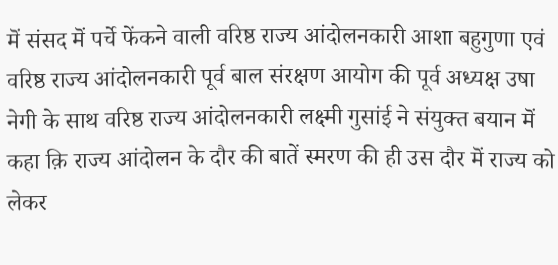मॆं संसद मॆं पर्चे फेंकने वाली वरिष्ठ राज्य आंदोलनकारी आशा बहुगुणा एवं वरिष्ठ राज्य आंदोलनकारी पूर्व बाल संरक्षण आयोग की पूर्व अध्यक्ष उषा नेगी के साथ वरिष्ठ राज्य आंदोलनकारी लक्ष्मी गुसांई ने संयुक्त बयान मॆं कहा क़ि राज्य आंदोलन के दौर की बातें स्मरण की ही उस दौर मॆं राज्य को लेकर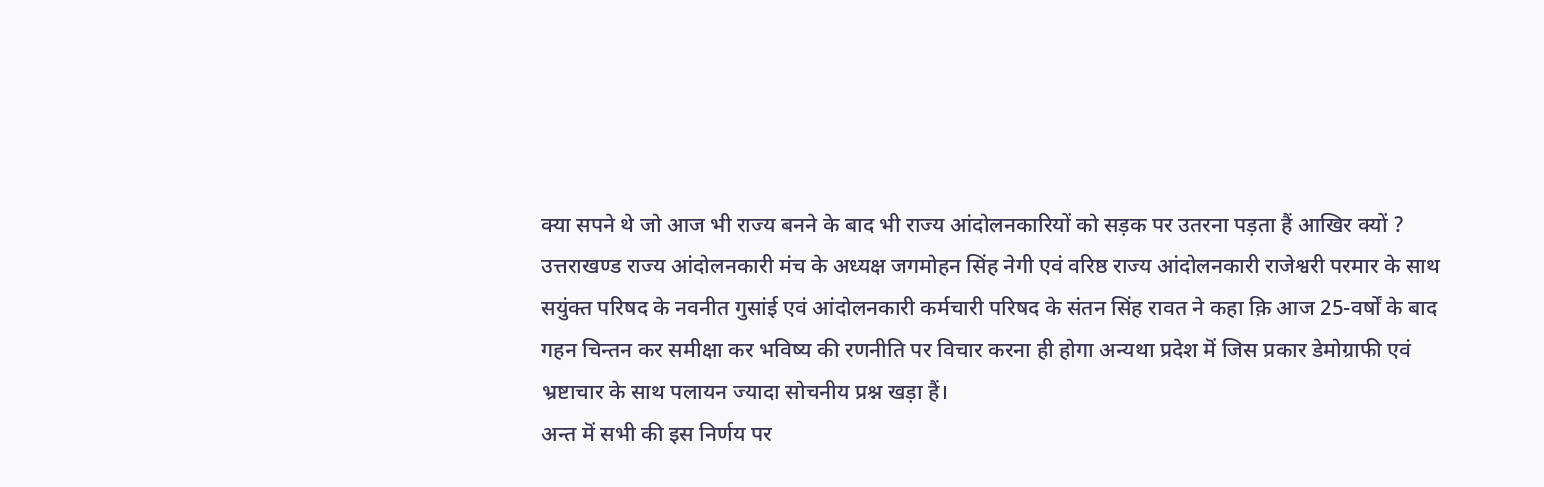क्या सपने थे जो आज भी राज्य बनने के बाद भी राज्य आंदोलनकारियों को सड़क पर उतरना पड़ता हैं आखिर क्यों ?
उत्तराखण्ड राज्य आंदोलनकारी मंच के अध्यक्ष जगमोहन सिंह नेगी एवं वरिष्ठ राज्य आंदोलनकारी राजेश्वरी परमार के साथ सयुंक्त परिषद के नवनीत गुसांई एवं आंदोलनकारी कर्मचारी परिषद के संतन सिंह रावत ने कहा क़ि आज 25-वर्षों के बाद गहन चिन्तन कर समीक्षा कर भविष्य की रणनीति पर विचार करना ही होगा अन्यथा प्रदेश मॆं जिस प्रकार डेमोग्राफी एवं भ्रष्टाचार के साथ पलायन ज्यादा सोचनीय प्रश्न खड़ा हैं।
अन्त मॆं सभी की इस निर्णय पर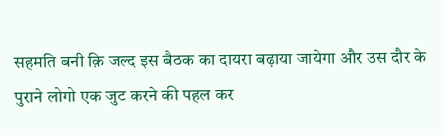सहमति बनी क़ि जल्द इस बैठक का दायरा बढ़ाया जायेगा और उस दौर के पुराने लोगो एक जुट करने की पहल कर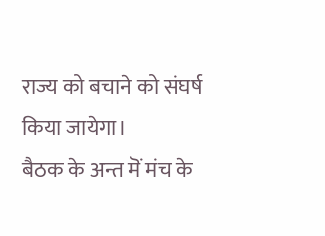राज्य को बचाने को संघर्ष किया जायेगा।
बैठक के अन्त मॆं मंच के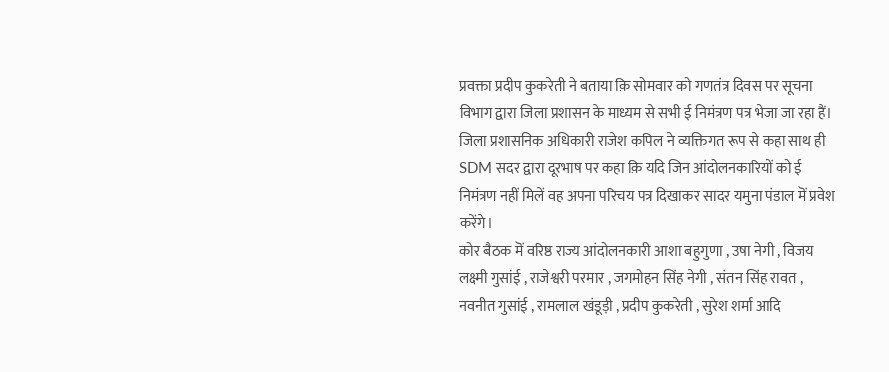प्रवक्ता प्रदीप कुकरेती ने बताया क़ि सोमवार को गणतंत्र दिवस पर सूचना विभाग द्वारा जिला प्रशासन के माध्यम से सभी ई निमंत्रण पत्र भेजा जा रहा हैं। जिला प्रशासनिक अधिकारी राजेश कपिल ने व्यक्तिगत रूप से कहा साथ ही SDM सदर द्वारा दूरभाष पर कहा क़ि यदि जिन आंदोलनकारियों को ई निमंत्रण नहीं मिलें वह अपना परिचय पत्र दिखाकर सादर यमुना पंडाल मॆं प्रवेश करेंगे।
कोर बैठक मॆं वरिष्ठ राज्य आंदोलनकारी आशा बहुगुणा , उषा नेगी , विजय लक्ष्मी गुसांई , राजेश्वरी परमार , जगमोहन सिंह नेगी , संतन सिंह रावत , नवनीत गुसांई , रामलाल खंडूड़ी , प्रदीप कुकरेती , सुरेश शर्मा आदि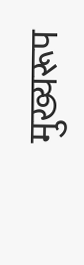मुख्यरूप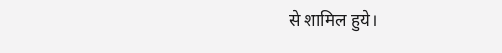से शामिल हुये।